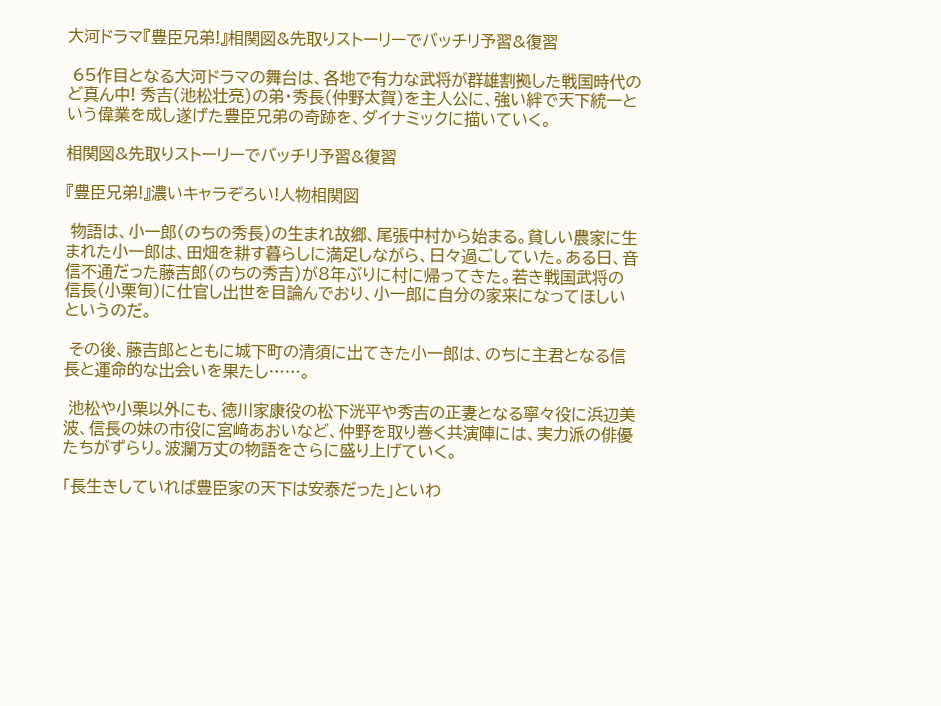大河ドラマ『豊臣兄弟!』相関図&先取りストーリーでバッチリ予習&復習

 65作目となる大河ドラマの舞台は、各地で有力な武将が群雄割拠した戦国時代のど真ん中! 秀吉(池松壮亮)の弟・秀長(仲野太賀)を主人公に、強い絆で天下統一という偉業を成し遂げた豊臣兄弟の奇跡を、ダイナミックに描いていく。

相関図&先取りストーリーでバッチリ予習&復習

『豊臣兄弟!』濃いキャラぞろい!人物相関図

 物語は、小一郎(のちの秀長)の生まれ故郷、尾張中村から始まる。貧しい農家に生まれた小一郎は、田畑を耕す暮らしに満足しながら、日々過ごしていた。ある日、音信不通だった藤吉郎(のちの秀吉)が8年ぶりに村に帰ってきた。若き戦国武将の信長(小栗旬)に仕官し出世を目論んでおり、小一郎に自分の家来になってほしいというのだ。

 その後、藤吉郎とともに城下町の清須に出てきた小一郎は、のちに主君となる信長と運命的な出会いを果たし……。

 池松や小栗以外にも、徳川家康役の松下洸平や秀吉の正妻となる寧々役に浜辺美波、信長の妹の市役に宮﨑あおいなど、仲野を取り巻く共演陣には、実力派の俳優たちがずらり。波瀾万丈の物語をさらに盛り上げていく。

「長生きしていれば豊臣家の天下は安泰だった」といわ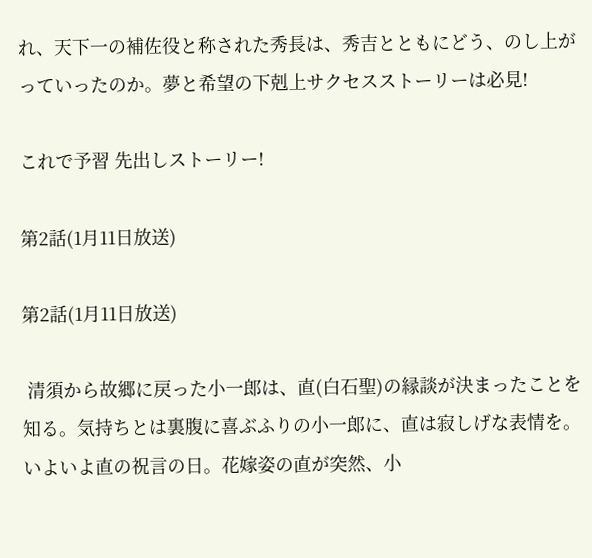れ、天下一の補佐役と称された秀長は、秀吉とともにどう、のし上がっていったのか。夢と希望の下剋上サクセスストーリーは必見!

これで予習 先出しストーリー!

第2話(1月11日放送)

第2話(1月11日放送)

 清須から故郷に戻った小一郎は、直(白石聖)の縁談が決まったことを知る。気持ちとは裏腹に喜ぶふりの小一郎に、直は寂しげな表情を。いよいよ直の祝言の日。花嫁姿の直が突然、小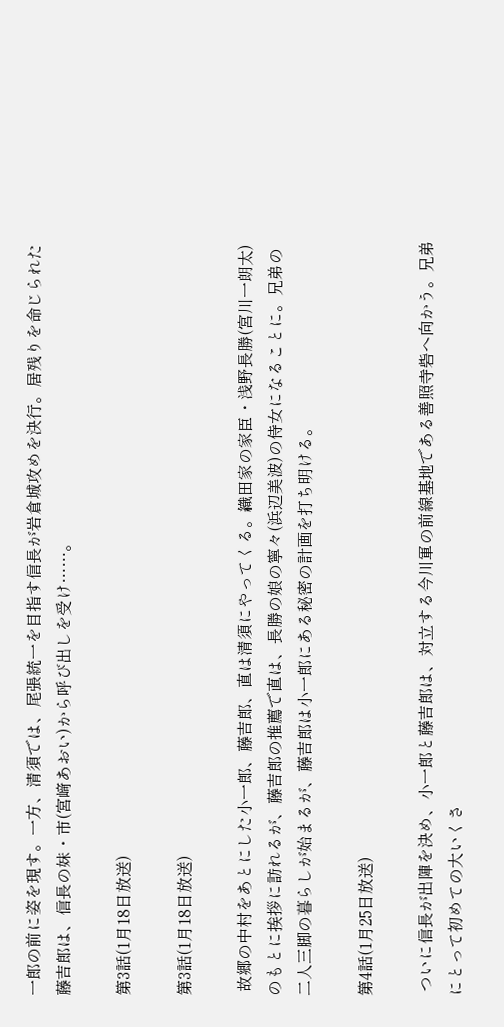一郎の前に姿を現す。一方、清須では、尾張統一を目指す信長が岩倉城攻めを決行。居残りを命じられた藤吉郎は、信長の妹・市(宮﨑あおい)から呼び出しを受け……。

第3話(1月18日放送)

第3話(1月18日放送)

 故郷の中村をあとにした小一郎、藤吉郎、直は清須にやってくる。織田家の家臣・浅野長勝(宮川一朗太)のもとに挨拶に訪れるが、藤吉郎の推薦で直は、長勝の娘の寧々(浜辺美波)の侍女になることに。兄弟の二人三脚の暮らしが始まるが、藤吉郎は小一郎にある秘密の計画を打ち明ける。

第4話(1月25日放送)

 ついに信長が出陣を決め、小一郎と藤吉郎は、対立する今川軍の前線基地である善照寺砦へ向かう。兄弟にとって初めての大いくさ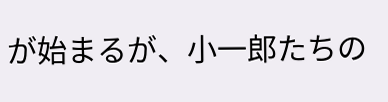が始まるが、小一郎たちの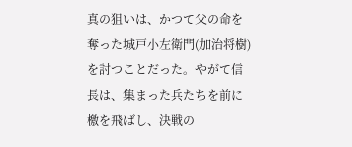真の狙いは、かつて父の命を奪った城戸小左衛門(加治将樹)を討つことだった。やがて信長は、集まった兵たちを前に檄を飛ばし、決戦の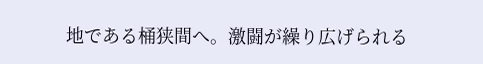地である桶狭間へ。激闘が繰り広げられる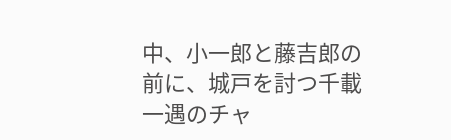中、小一郎と藤吉郎の前に、城戸を討つ千載一遇のチャ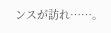ンスが訪れ……。